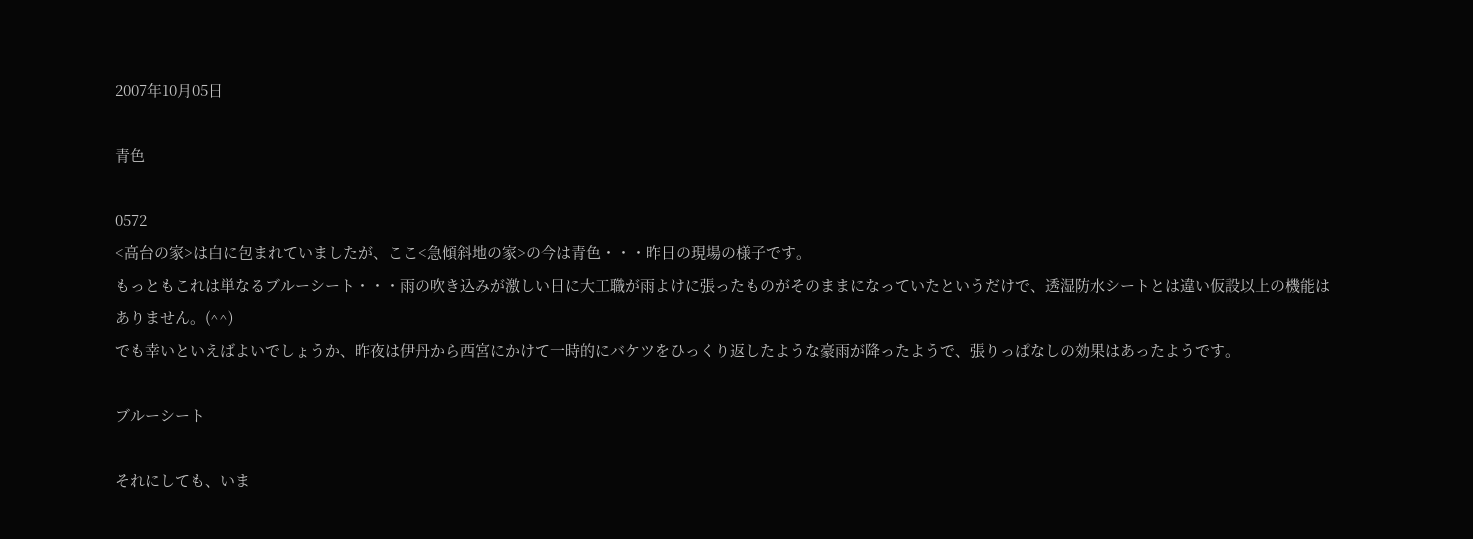2007年10月05日

青色

0572
<高台の家>は白に包まれていましたが、ここ<急傾斜地の家>の今は青色・・・昨日の現場の様子です。
もっともこれは単なるブルーシート・・・雨の吹き込みが激しい日に大工職が雨よけに張ったものがそのままになっていたというだけで、透湿防水シートとは違い仮設以上の機能はありません。(^^)
でも幸いといえばよいでしょうか、昨夜は伊丹から西宮にかけて一時的にバケツをひっくり返したような豪雨が降ったようで、張りっぱなしの効果はあったようです。

ブルーシート

それにしても、いま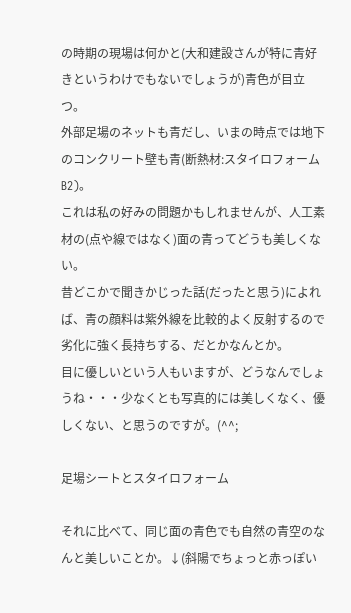の時期の現場は何かと(大和建設さんが特に青好きというわけでもないでしょうが)青色が目立つ。
外部足場のネットも青だし、いまの時点では地下のコンクリート壁も青(断熱材:スタイロフォームB2)。
これは私の好みの問題かもしれませんが、人工素材の(点や線ではなく)面の青ってどうも美しくない。
昔どこかで聞きかじった話(だったと思う)によれば、青の顔料は紫外線を比較的よく反射するので劣化に強く長持ちする、だとかなんとか。
目に優しいという人もいますが、どうなんでしょうね・・・少なくとも写真的には美しくなく、優しくない、と思うのですが。(^^;

足場シートとスタイロフォーム

それに比べて、同じ面の青色でも自然の青空のなんと美しいことか。↓(斜陽でちょっと赤っぽい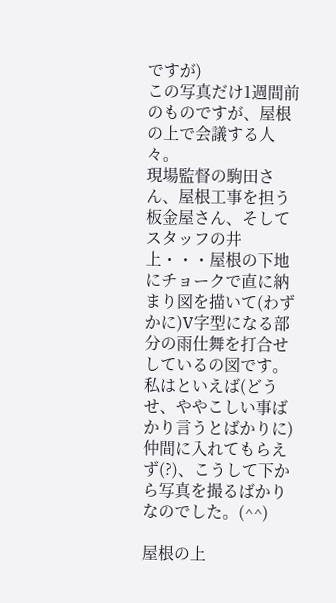ですが)
この写真だけ1週間前のものですが、屋根の上で会議する人々。
現場監督の駒田さん、屋根工事を担う板金屋さん、そしてスタッフの井上・・・屋根の下地にチョークで直に納まり図を描いて(わずかに)V字型になる部分の雨仕舞を打合せしているの図です。
私はといえば(どうせ、ややこしい事ばかり言うとばかりに)仲間に入れてもらえず(?)、こうして下から写真を撮るばかりなのでした。(^^)

屋根の上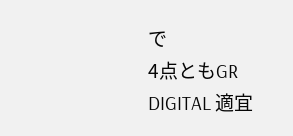で
4点ともGR DIGITAL 適宜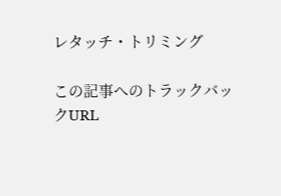レタッチ・トリミング

この記事へのトラックバックURL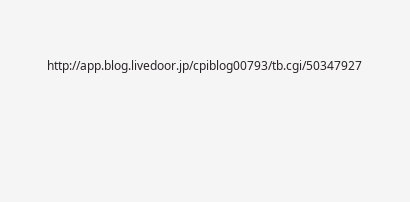http://app.blog.livedoor.jp/cpiblog00793/tb.cgi/50347927